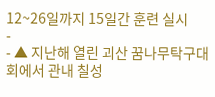12~26일까지 15일간 훈련 실시
-
- ▲ 지난해 열린 괴산 꿈나무탁구대회에서 관내 칠성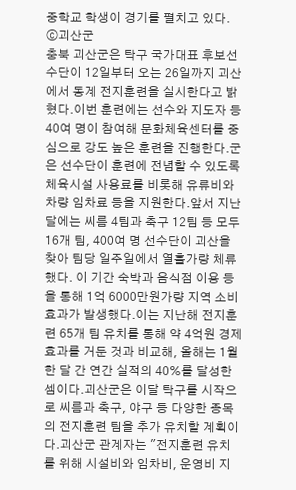중학교 학생이 경기를 펼치고 있다. ⓒ괴산군
충북 괴산군은 탁구 국가대표 후보선수단이 12일부터 오는 26일까지 괴산에서 동계 전지훈련을 실시한다고 밝혔다.이번 훈련에는 선수와 지도자 등 40여 명이 참여해 문화체육센터를 중심으로 강도 높은 훈련을 진행한다.군은 선수단이 훈련에 전념할 수 있도록 체육시설 사용료를 비롯해 유류비와 차량 임차료 등을 지원한다.앞서 지난 달에는 씨름 4팀과 축구 12팀 등 모두 16개 팀, 400여 명 선수단이 괴산을 찾아 팀당 일주일에서 열흘가량 체류했다. 이 기간 숙박과 음식점 이용 등을 통해 1억 6000만원가량 지역 소비 효과가 발생했다.이는 지난해 전지훈련 65개 팀 유치를 통해 약 4억원 경제 효과를 거둔 것과 비교해, 올해는 1월 한 달 간 연간 실적의 40%를 달성한 셈이다.괴산군은 이달 탁구를 시작으로 씨름과 축구, 야구 등 다양한 종목의 전지훈련 팀을 추가 유치할 계획이다.괴산군 관계자는 "전지훈련 유치를 위해 시설비와 임차비, 운영비 지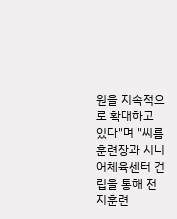원을 지속적으로 확대하고 있다"며 "씨름훈련장과 시니어체육센터 건립을 통해 전지훈련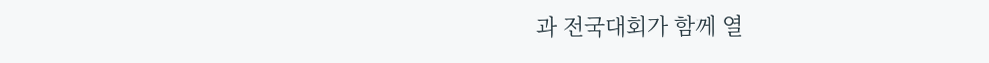과 전국대회가 함께 열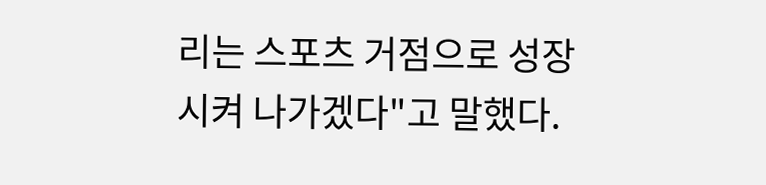리는 스포츠 거점으로 성장시켜 나가겠다"고 말했다.